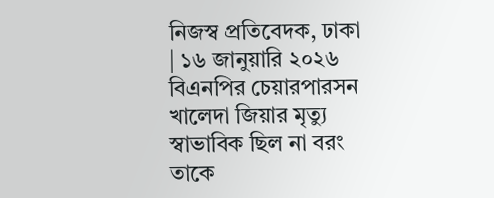নিজস্ব প্রতিবেদক, ঢাকা | ১৬ জানুয়ারি ২০২৬
বিএনপির চেয়ারপারসন খালেদা জিয়ার মৃত্যু স্বাভাবিক ছিল না বরং তাকে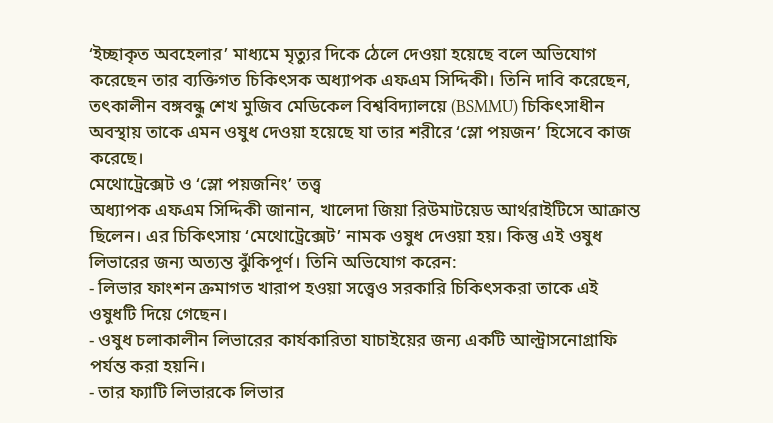‘ইচ্ছাকৃত অবহেলার’ মাধ্যমে মৃত্যুর দিকে ঠেলে দেওয়া হয়েছে বলে অভিযোগ করেছেন তার ব্যক্তিগত চিকিৎসক অধ্যাপক এফএম সিদ্দিকী। তিনি দাবি করেছেন, তৎকালীন বঙ্গবন্ধু শেখ মুজিব মেডিকেল বিশ্ববিদ্যালয়ে (BSMMU) চিকিৎসাধীন অবস্থায় তাকে এমন ওষুধ দেওয়া হয়েছে যা তার শরীরে ‘স্লো পয়জন’ হিসেবে কাজ করেছে।
মেথোট্রেক্সেট ও ‘স্লো পয়জনিং’ তত্ত্ব
অধ্যাপক এফএম সিদ্দিকী জানান, খালেদা জিয়া রিউমাটয়েড আর্থরাইটিসে আক্রান্ত ছিলেন। এর চিকিৎসায় ‘মেথোট্রেক্সেট’ নামক ওষুধ দেওয়া হয়। কিন্তু এই ওষুধ লিভারের জন্য অত্যন্ত ঝুঁকিপূর্ণ। তিনি অভিযোগ করেন:
- লিভার ফাংশন ক্রমাগত খারাপ হওয়া সত্ত্বেও সরকারি চিকিৎসকরা তাকে এই ওষুধটি দিয়ে গেছেন।
- ওষুধ চলাকালীন লিভারের কার্যকারিতা যাচাইয়ের জন্য একটি আল্ট্রাসনোগ্রাফি পর্যন্ত করা হয়নি।
- তার ফ্যাটি লিভারকে লিভার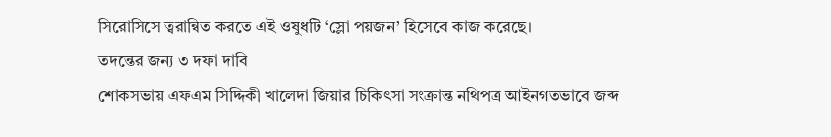সিরোসিসে ত্বরান্বিত করতে এই ওষুধটি ‘স্লো পয়জন’ হিসেবে কাজ করেছে।
তদন্তের জন্য ৩ দফা দাবি
শোকসভায় এফএম সিদ্দিকী খালেদা জিয়ার চিকিৎসা সংক্রান্ত নথিপত্র আইনগতভাবে জব্দ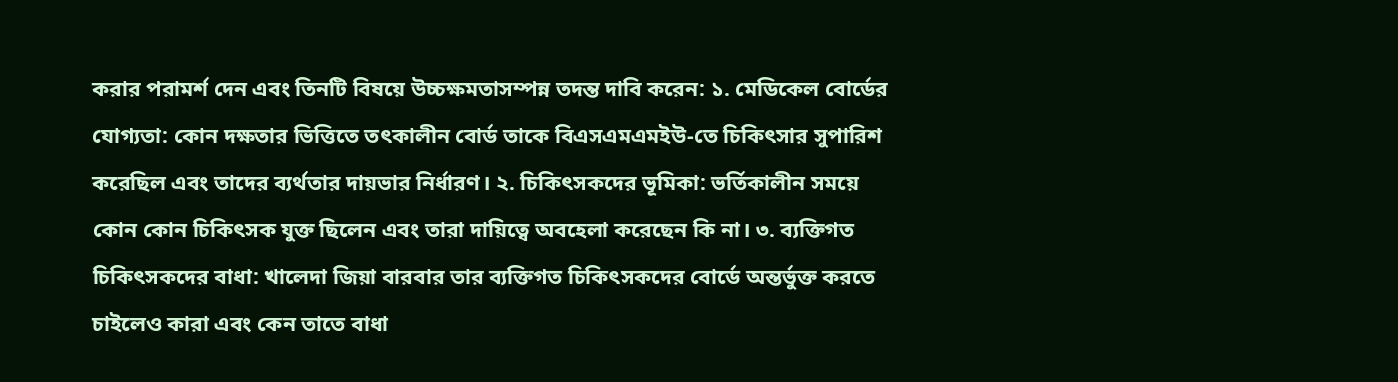করার পরামর্শ দেন এবং তিনটি বিষয়ে উচ্চক্ষমতাসম্পন্ন তদন্ত দাবি করেন: ১. মেডিকেল বোর্ডের যোগ্যতা: কোন দক্ষতার ভিত্তিতে তৎকালীন বোর্ড তাকে বিএসএমএমইউ-তে চিকিৎসার সুপারিশ করেছিল এবং তাদের ব্যর্থতার দায়ভার নির্ধারণ। ২. চিকিৎসকদের ভূমিকা: ভর্তিকালীন সময়ে কোন কোন চিকিৎসক যুক্ত ছিলেন এবং তারা দায়িত্বে অবহেলা করেছেন কি না। ৩. ব্যক্তিগত চিকিৎসকদের বাধা: খালেদা জিয়া বারবার তার ব্যক্তিগত চিকিৎসকদের বোর্ডে অন্তর্ভুক্ত করতে চাইলেও কারা এবং কেন তাতে বাধা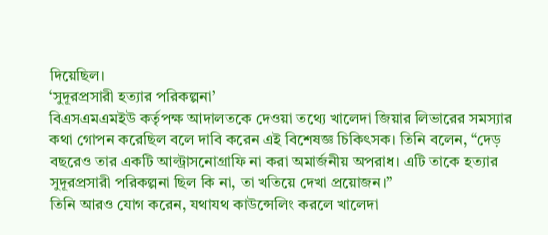দিয়েছিল।
‘সুদূরপ্রসারী হত্যার পরিকল্পনা’
বিএসএমএমইউ কর্তৃপক্ষ আদালতকে দেওয়া তথ্যে খালেদা জিয়ার লিভারের সমস্যার কথা গোপন করেছিল বলে দাবি করেন এই বিশেষজ্ঞ চিকিৎসক। তিনি বলেন, “দেড় বছরেও তার একটি আল্ট্রাসনোগ্রাফি না করা অমার্জনীয় অপরাধ। এটি তাকে হত্যার সুদূরপ্রসারী পরিকল্পনা ছিল কি না, তা খতিয়ে দেখা প্রয়োজন।”
তিনি আরও যোগ করেন, যথাযথ কাউন্সেলিং করলে খালেদা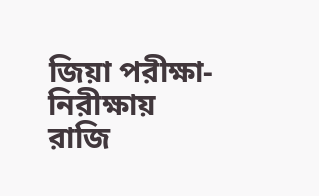জিয়া পরীক্ষা-নিরীক্ষায় রাজি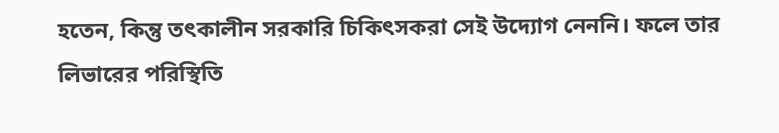হতেন, কিন্তু তৎকালীন সরকারি চিকিৎসকরা সেই উদ্যোগ নেননি। ফলে তার লিভারের পরিস্থিতি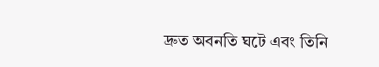দ্রুত অবনতি ঘটে এবং তিনি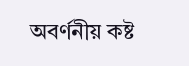অবর্ণনীয় কষ্ট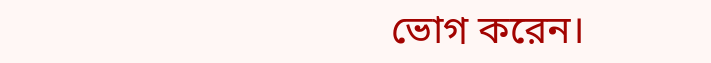ভোগ করেন।